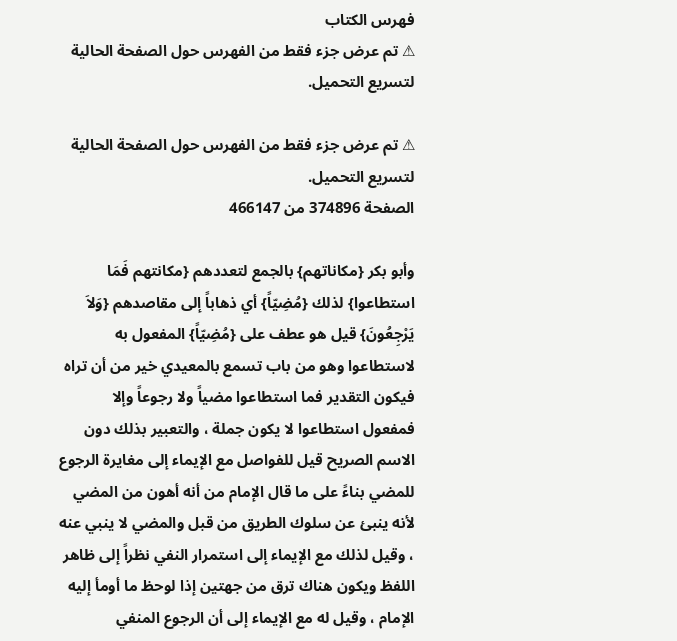فهرس الكتاب
⚠ تم عرض جزء فقط من الفهرس حول الصفحة الحالية لتسريع التحميل.

⚠ تم عرض جزء فقط من الفهرس حول الصفحة الحالية لتسريع التحميل.
الصفحة 374896 من 466147

وأبو بكر {مكاناتهم} بالجمع لتعددهم {مكانتهم فَمَا استطاعوا} لذلك {مُضِيّاً} أي ذهاباً إلى مقاصدهم {وَلاَ يَرْجِعُونَ} قيل هو عطف على {مُضِيّاً} المفعول به لاستطاعوا وهو من باب تسمع بالمعيدي خير من أن تراه فيكون التقدير فما استطاعوا مضياً ولا رجوعاً وإلا فمفعول استطاعوا لا يكون جملة ، والتعبير بذلك دون الاسم الصريح قيل للفواصل مع الإيماء إلى مغايرة الرجوع للمضي بناءً على ما قال الإمام من أنه أهون من المضي لأنه ينبئ عن سلوك الطريق من قبل والمضي لا ينبي عنه ، وقيل لذلك مع الإيماء إلى استمرار النفي نظراً إلى ظاهر اللفظ ويكون هناك ترق من جهتين إذا لوحظ ما أومأ إليه الإمام ، وقيل له مع الإيماء إلى أن الرجوع المنفي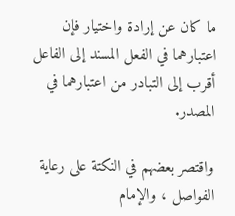ما كان عن إرادة واختيار فإن اعتبارهما في الفعل المسند إلى الفاعل أقرب إلى التبادر من اعتبارهما في المصدر.

واقتصر بعضهم في النكتة على رعاية الفواصل ، والإمام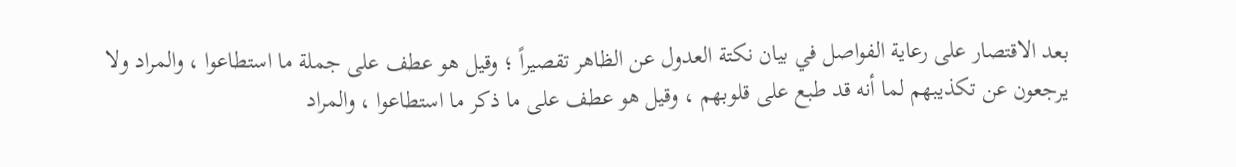بعد الاقتصار على رعاية الفواصل في بيان نكتة العدول عن الظاهر تقصيراً ؛ وقيل هو عطف على جملة ما استطاعوا ، والمراد ولا يرجعون عن تكذيبهم لما أنه قد طبع على قلوبهم ، وقيل هو عطف على ما ذكر ما استطاعوا ، والمراد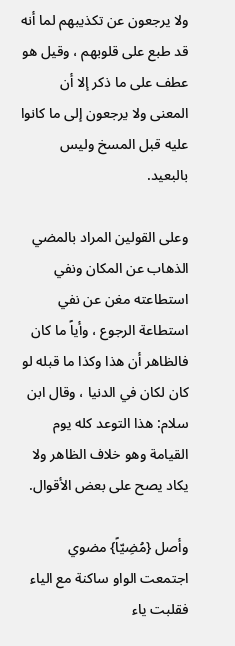ولا يرجعون عن تكذيبهم لما أنه قد طبع على قلوبهم ، وقيل هو عطف على ما ذكر إلا أن المعنى ولا يرجعون إلى ما كانوا عليه قبل المسخ وليس بالبعيد.

وعلى القولين المراد بالمضي الذهاب عن المكان ونفي استطاعته مغن عن نفي استطاعة الرجوع ، وأياً ما كان فالظاهر أن هذا وكذا ما قبله لو كان لكان في الدنيا ، وقال ابن سلام: هذا التوعد كله يوم القيامة وهو خلاف الظاهر ولا يكاد يصح على بعض الأقوال.

وأصل {مُضِيّاً} مضوي اجتمعت الواو ساكنة مع الياء فقلبت ياء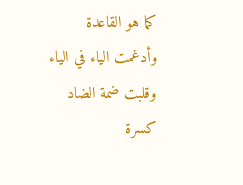كما هو القاعدة وأدغمت الياء في الياء وقلبت ضمة الضاد كسرة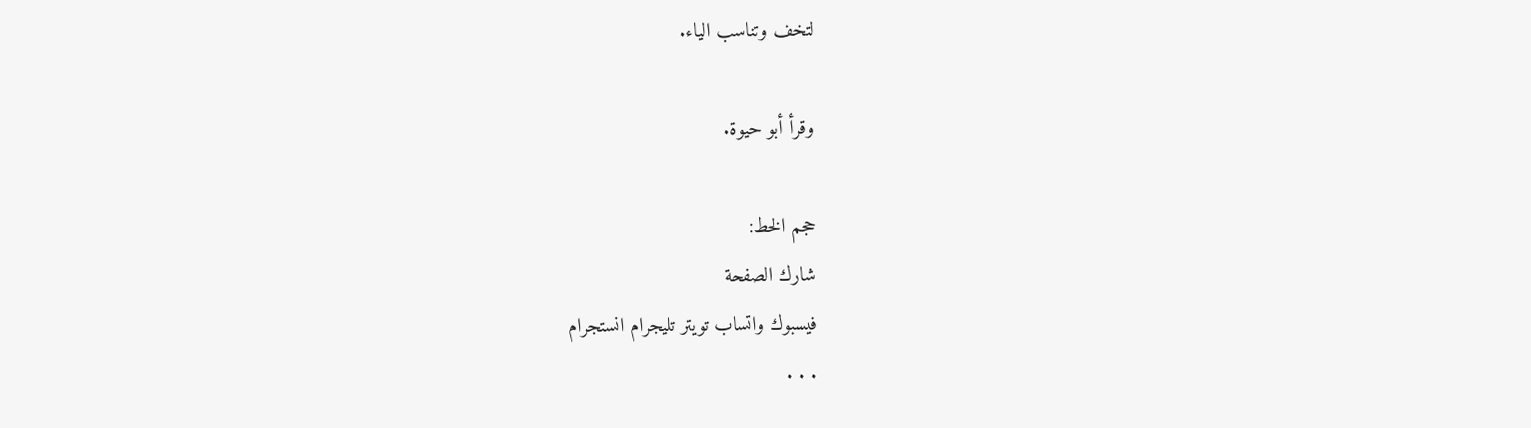لتخف وتناسب الياء.

وقرأ أبو حيوة.

حجم الخط:
شارك الصفحة
فيسبوك واتساب تويتر تليجرام انستجرام
. . .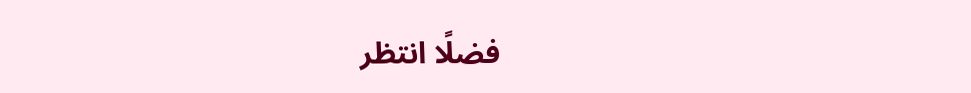فضلًا انتظر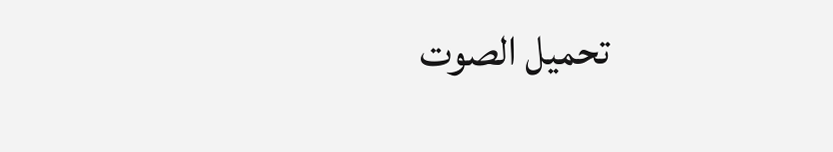تحميل الصوت